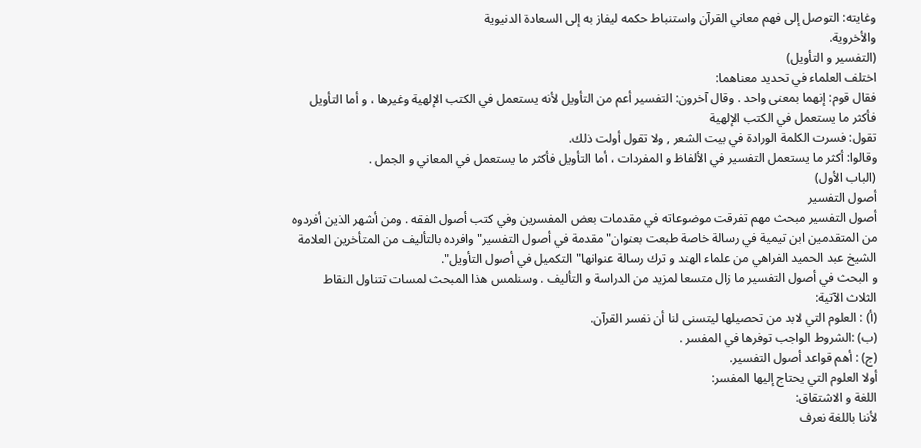وغايته: التوصل إلى فهم معاني القرآن واستنباط حكمه ليفاز به إلى السعادة الدنيوية
والأخروية.
(التفسير و التأويل)
اختلف العلماء في تحديد معناهما:
فقال قوم: إنهما بمعنى واحد . وقال آخرون: التفسير أعم من التأويل لأنه يستعمل في الكتب الإلهية وغيرها ، و أما التأويل فأكثر ما يستعمل في الكتب الإلهية
تقول: فسرت الكلمة الورادة في بيت الشعر , ولا تقول أولت ذلك.
وقالوا: أكثر ما يستعمل التفسير في الألفاظ و المفردات ، أما التأويل فأكثر ما يستعمل في المعاني و الجمل .
(الباب الأول)
أصول التفسير
أصول التفسير مبحث مهم تفرقت موضوعاته في مقدمات بعض المفسرين وفي كتب أصول الفقه . ومن أشهر الذين أفردوه من المتقدمين ابن تيمية في رسالة خاصة طبعت بعنوان"مقدمة في أصول التفسير"وافرده بالتأليف من المتأخرين العلامة الشيخ عبد الحميد الفراهي من علماء الهند و ترك رسالة عنوانها"التكميل في أصول التأويل".
و البحث في أصول التفسير ما زال متسعا لمزيد من الدراسة و التأليف . وسنلمس هذا المبحث لمسات تتناول النقاط الثلاث الآتية:
(أ) : العلوم التي لابد من تحصيلها ليتسنى لنا أن نفسر القرآن.
(ب) :الشروط الواجب توفرها في المفسر .
(ج) : أهم قواعد أصول التفسير.
أولا العلوم التي يحتاج إليها المفسر:
اللغة و الاشتقاق:
لأننا باللغة نعرف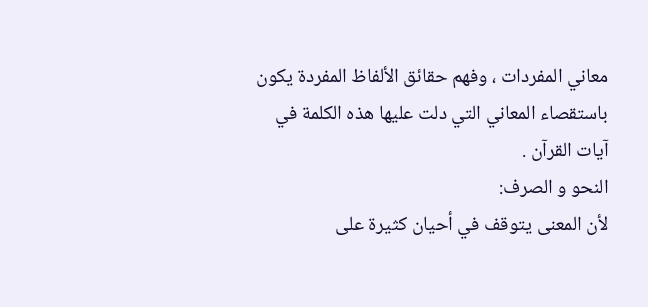معاني المفردات ، وفهم حقائق الألفاظ المفردة يكون باستقصاء المعاني التي دلت عليها هذه الكلمة في آيات القرآن .
النحو و الصرف:
لأن المعنى يتوقف في أحيان كثيرة على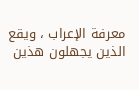معرفة الإعراب ، ويقع الذين يجهلون هذين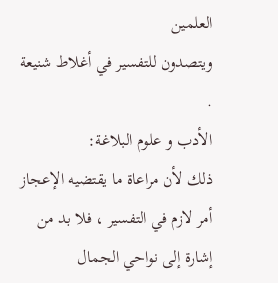العلمين
ويتصدون للتفسير في أغلاط شنيعة .
الأدب و علوم البلاغة:
ذلك لأن مراعاة ما يقتضيه الإعجاز أمر لازم في التفسير ، فلا بد من إشارة إلى نواحي الجمال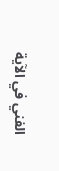الفني في الآية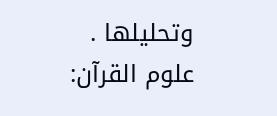وتحليلها .
علوم القرآن: